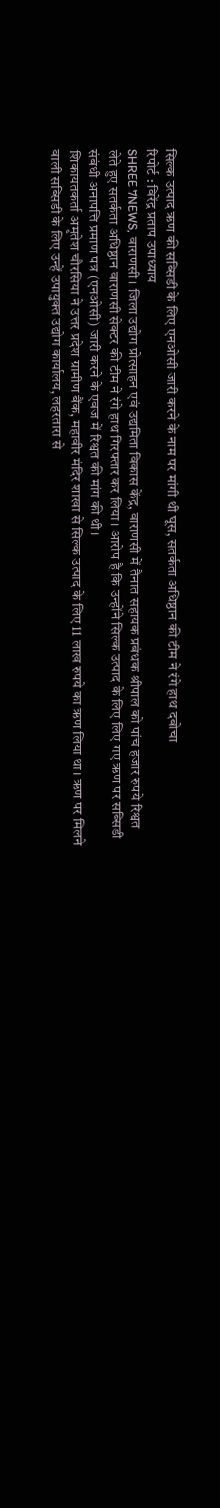सिल्क उत्पाद ऋण की सब्सिडी के लिए एनओसी जारी करने के नाम पर मांगी थी घूस, सतर्कता अधिष्ठान की टीम ने रंगे हाथ दबोचा
रिपोर्ट : विरेंद्र प्रताप उपाध्याय
SHREE 7NEWS, वाराणसी। जिला उद्योग प्रोत्साहन एवं उद्यमिता विकास केंद्र, वाराणसी में तैनात सहायक प्रबंधक श्रीपाल को पांच हजार रुपये रिश्वत लेते हुए सतर्कता अधिष्ठान वाराणसी सेक्टर की टीम ने रंगे हाथ गिरफ्तार कर लिया। आरोप है कि उन्होंने सिल्क उत्पाद के लिए लिए गए ऋण पर सब्सिडी संबंधी अनापत्ति प्रमाण पत्र (एनओसी) जारी करने के एवज में रिश्वत की मांग की थी।
शिकायतकर्ता अमृतेश चौरसिया ने उत्तर प्रदेश ग्रामीण बैंक, महावीर मंदिर शाखा से सिल्क उत्पाद के लिए 11 लाख रुपये का ऋण लिया था। ऋण पर मिलने वाली सब्सिडी के लिए उन्हें उपायुक्त उद्योग कार्यालय, लहरतारा से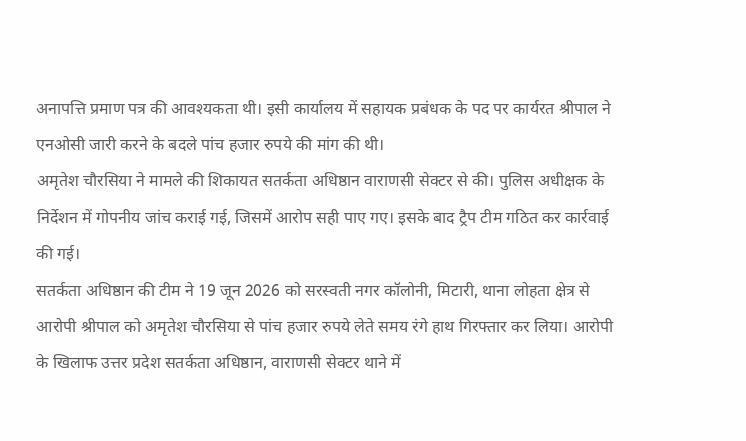अनापत्ति प्रमाण पत्र की आवश्यकता थी। इसी कार्यालय में सहायक प्रबंधक के पद पर कार्यरत श्रीपाल ने एनओसी जारी करने के बदले पांच हजार रुपये की मांग की थी।
अमृतेश चौरसिया ने मामले की शिकायत सतर्कता अधिष्ठान वाराणसी सेक्टर से की। पुलिस अधीक्षक के निर्देशन में गोपनीय जांच कराई गई, जिसमें आरोप सही पाए गए। इसके बाद ट्रैप टीम गठित कर कार्रवाई की गई।
सतर्कता अधिष्ठान की टीम ने 19 जून 2026 को सरस्वती नगर कॉलोनी, मिटारी, थाना लोहता क्षेत्र से आरोपी श्रीपाल को अमृतेश चौरसिया से पांच हजार रुपये लेते समय रंगे हाथ गिरफ्तार कर लिया। आरोपी के खिलाफ उत्तर प्रदेश सतर्कता अधिष्ठान, वाराणसी सेक्टर थाने में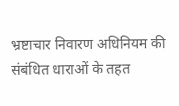भ्रष्टाचार निवारण अधिनियम की संबंधित धाराओं के तहत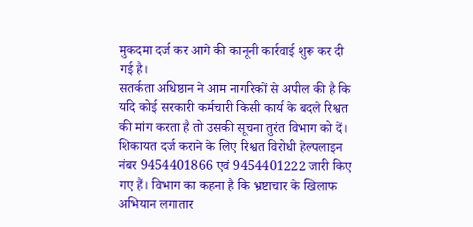मुकदमा दर्ज कर आगे की कानूनी कार्रवाई शुरू कर दी गई है।
सतर्कता अधिष्ठान ने आम नागरिकों से अपील की है कि यदि कोई सरकारी कर्मचारी किसी कार्य के बदले रिश्वत की मांग करता है तो उसकी सूचना तुरंत विभाग को दें। शिकायत दर्ज कराने के लिए रिश्वत विरोधी हेल्पलाइन नंबर 9454401866 एवं 9454401222 जारी किए गए हैं। विभाग का कहना है कि भ्रष्टाचार के खिलाफ अभियान लगातार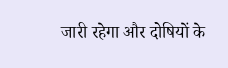जारी रहेगा और दोषियों के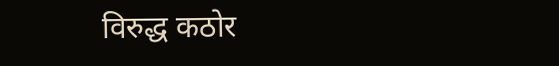विरुद्ध कठोर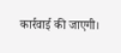कार्रवाई की जाएगी।